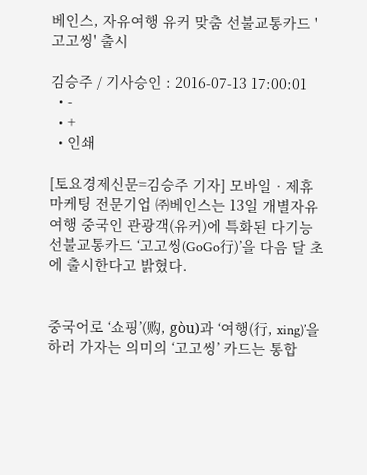베인스, 자유여행 유커 맞춤 선불교통카드 '고고씽' 출시

김승주 / 기사승인 : 2016-07-13 17:00:01
  • -
  • +
  • 인쇄

[토요경제신문=김승주 기자] 모바일‧제휴 마케팅 전문기업 ㈜베인스는 13일 개별자유여행 중국인 관광객(유커)에 특화된 다기능 선불교통카드 ‘고고씽(GoGo行)’을 다음 달 초에 출시한다고 밝혔다.


중국어로 ‘쇼핑’(购, gòu)과 ‘여행(行, xing)’을 하러 가자는 의미의 ‘고고씽’ 카드는 통합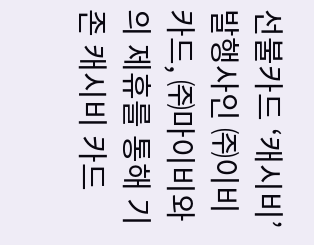선불카드 ‘캐시비’ 발행사인 ㈜이비카드, ㈜마이비와의 제휴를 통해 기존 캐시비 카드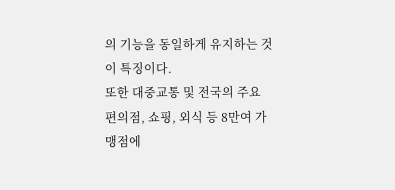의 기능을 동일하게 유지하는 것이 특징이다.
또한 대중교통 및 전국의 주요 편의점, 쇼핑, 외식 등 8만여 가맹점에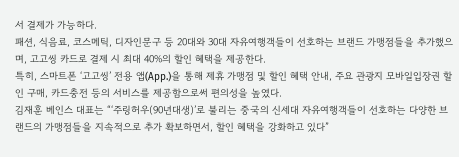서 결제가 가능하다.
패션, 식음료, 코스메틱, 디자인문구 등 20대와 30대 자유여행객들이 선호하는 브랜드 가맹점들을 추가했으며, 고고씽 카드로 결제 시 최대 40%의 할인 혜택을 제공한다.
특히, 스마트폰 ‘고고씽’ 전용 앱(App.)을 통해 제휴 가맹점 및 할인 혜택 안내, 주요 관광지 모바일입장권 할인 구매, 카드충전 등의 서비스를 제공함으로써 편의성을 높였다.
김재훈 베인스 대표는 “‘주링허우(90년대생)’로 불리는 중국의 신세대 자유여행객들이 선호하는 다양한 브랜드의 가맹점들을 지속적으로 추가 확보하면서, 할인 혜택을 강화하고 있다”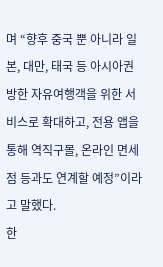며 “향후 중국 뿐 아니라 일본, 대만, 태국 등 아시아권 방한 자유여행객을 위한 서비스로 확대하고, 전용 앱을 통해 역직구몰, 온라인 면세점 등과도 연계할 예정”이라고 말했다.
한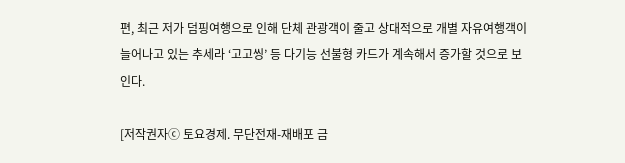편, 최근 저가 덤핑여행으로 인해 단체 관광객이 줄고 상대적으로 개별 자유여행객이 늘어나고 있는 추세라 ‘고고씽’ 등 다기능 선불형 카드가 계속해서 증가할 것으로 보인다.

[저작권자ⓒ 토요경제. 무단전재-재배포 금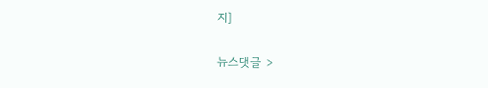지]

뉴스댓글 >